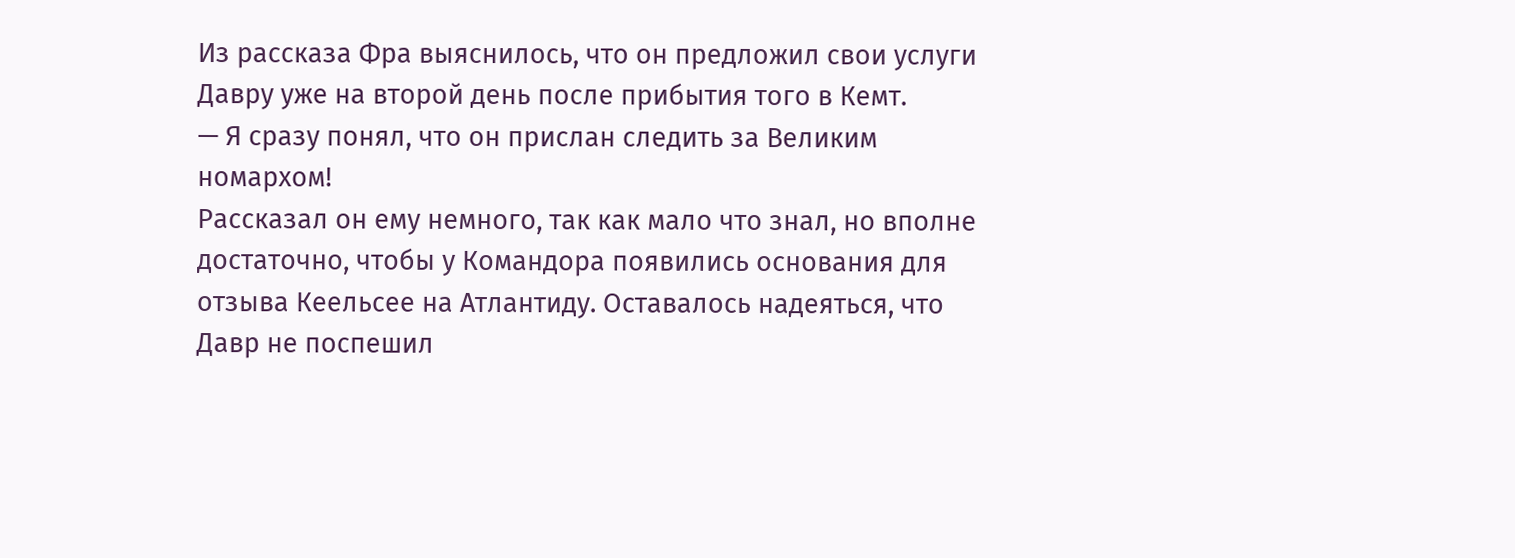Из рассказа Фра выяснилось, что он предложил свои услуги Давру уже на второй день после прибытия того в Кемт.
— Я сразу понял, что он прислан следить за Великим номархом!
Рассказал он ему немного, так как мало что знал, но вполне достаточно, чтобы у Командора появились основания для отзыва Кеельсее на Атлантиду. Оставалось надеяться, что Давр не поспешил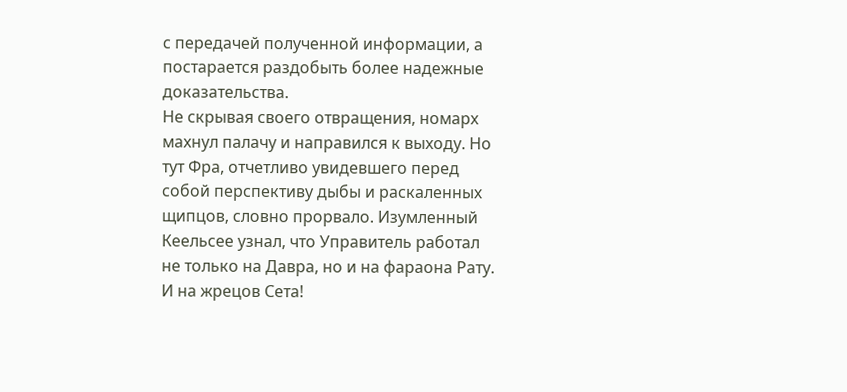с передачей полученной информации, а постарается раздобыть более надежные доказательства.
Не скрывая своего отвращения, номарх махнул палачу и направился к выходу. Но тут Фра, отчетливо увидевшего перед собой перспективу дыбы и раскаленных щипцов, словно прорвало. Изумленный Кеельсее узнал, что Управитель работал не только на Давра, но и на фараона Рату. И на жрецов Сета!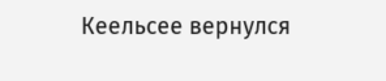Кеельсее вернулся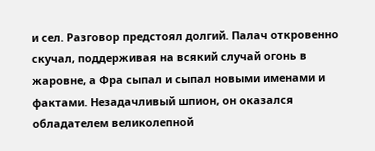и сел. Разговор предстоял долгий. Палач откровенно скучал, поддерживая на всякий случай огонь в жаровне, а Фра сыпал и сыпал новыми именами и фактами. Незадачливый шпион, он оказался обладателем великолепной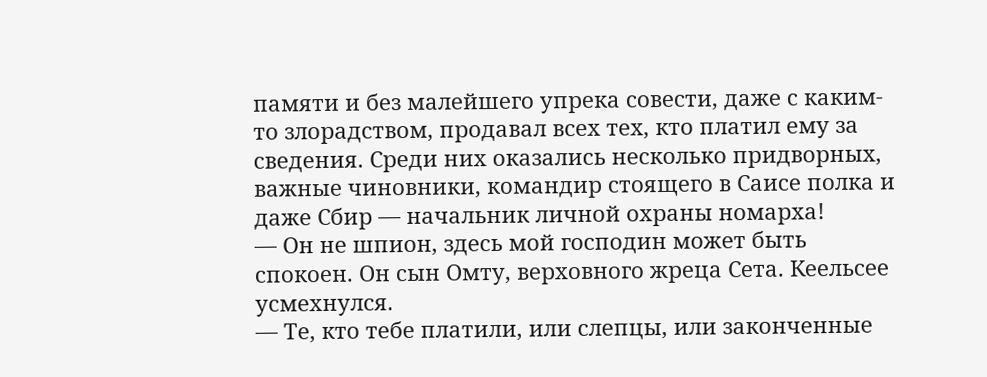памяти и без малейшего упрека совести, даже с каким-то злорадством, продавал всех тех, кто платил ему за сведения. Среди них оказались несколько придворных, важные чиновники, командир стоящего в Саисе полка и даже Сбир — начальник личной охраны номарха!
— Он не шпион, здесь мой господин может быть спокоен. Он сын Омту, верховного жреца Сета. Кеельсее усмехнулся.
— Те, кто тебе платили, или слепцы, или законченные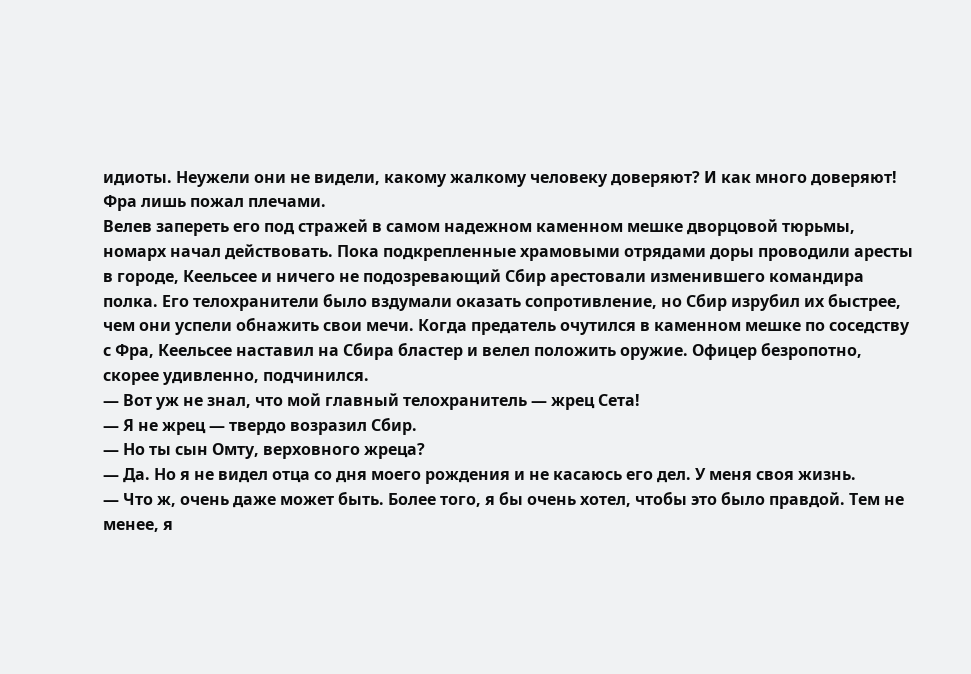идиоты. Неужели они не видели, какому жалкому человеку доверяют? И как много доверяют!
Фра лишь пожал плечами.
Велев запереть его под стражей в самом надежном каменном мешке дворцовой тюрьмы, номарх начал действовать. Пока подкрепленные храмовыми отрядами доры проводили аресты в городе, Кеельсее и ничего не подозревающий Сбир арестовали изменившего командира полка. Его телохранители было вздумали оказать сопротивление, но Сбир изрубил их быстрее, чем они успели обнажить свои мечи. Когда предатель очутился в каменном мешке по соседству с Фра, Кеельсее наставил на Сбира бластер и велел положить оружие. Офицер безропотно, скорее удивленно, подчинился.
— Вот уж не знал, что мой главный телохранитель — жрец Сета!
— Я не жрец — твердо возразил Сбир.
— Но ты сын Омту, верховного жреца?
— Да. Но я не видел отца со дня моего рождения и не касаюсь его дел. У меня своя жизнь.
— Что ж, очень даже может быть. Более того, я бы очень хотел, чтобы это было правдой. Тем не менее, я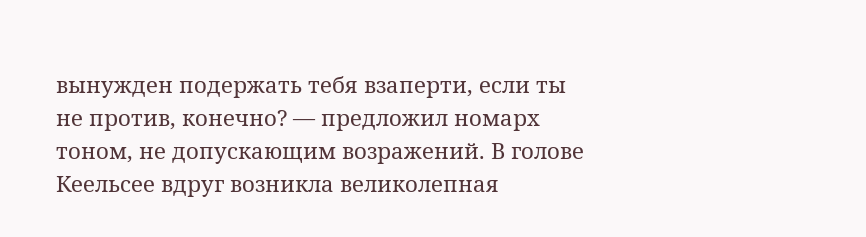вынужден подержать тебя взаперти, если ты не против, конечно? — предложил номарх тоном, не допускающим возражений. В голове Кеельсее вдруг возникла великолепная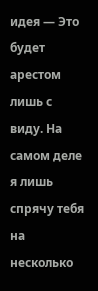идея — Это будет арестом лишь с виду. На самом деле я лишь спрячу тебя на несколько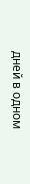дней в одном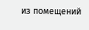из помещений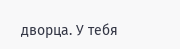дворца. У тебя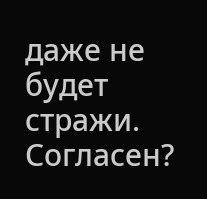даже не будет стражи. Согласен?